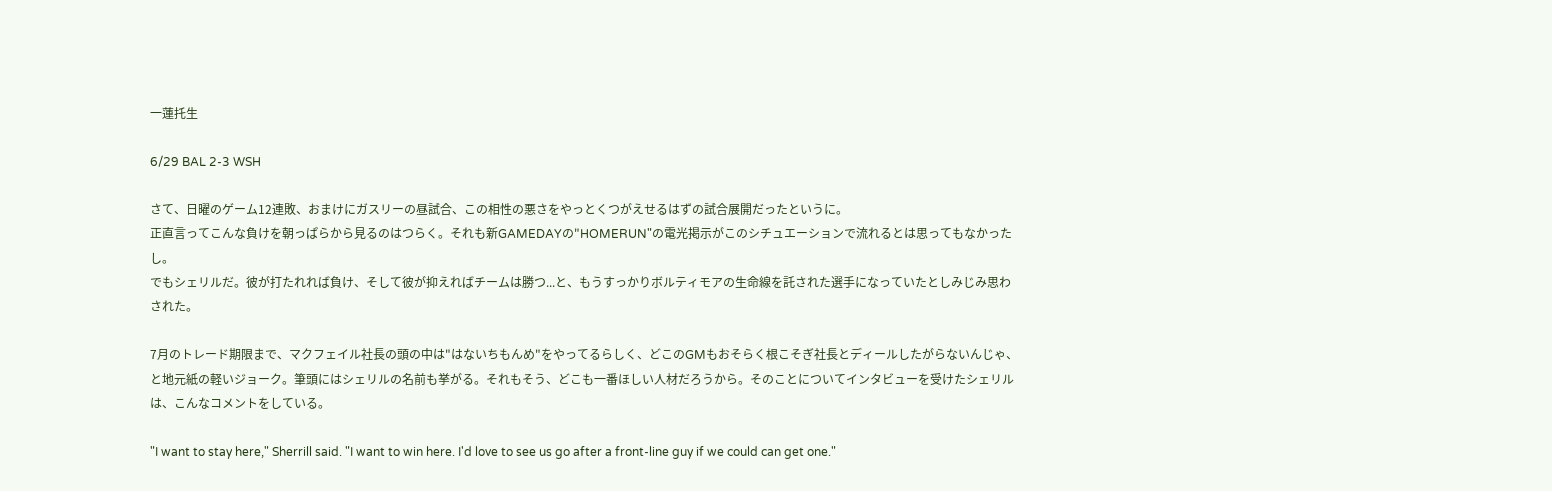一蓮托生

6/29 BAL 2-3 WSH

さて、日曜のゲーム12連敗、おまけにガスリーの昼試合、この相性の悪さをやっとくつがえせるはずの試合展開だったというに。
正直言ってこんな負けを朝っぱらから見るのはつらく。それも新GAMEDAYの"HOMERUN"の電光掲示がこのシチュエーションで流れるとは思ってもなかったし。
でもシェリルだ。彼が打たれれば負け、そして彼が抑えればチームは勝つ...と、もうすっかりボルティモアの生命線を託された選手になっていたとしみじみ思わされた。

7月のトレード期限まで、マクフェイル社長の頭の中は"はないちもんめ"をやってるらしく、どこのGMもおそらく根こそぎ社長とディールしたがらないんじゃ、と地元紙の軽いジョーク。筆頭にはシェリルの名前も挙がる。それもそう、どこも一番ほしい人材だろうから。そのことについてインタビューを受けたシェリルは、こんなコメントをしている。

"I want to stay here," Sherrill said. "I want to win here. I'd love to see us go after a front-line guy if we could can get one."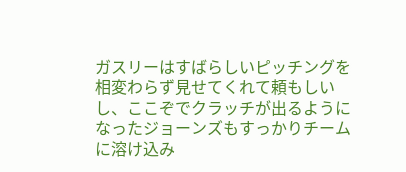ガスリーはすばらしいピッチングを相変わらず見せてくれて頼もしいし、ここぞでクラッチが出るようになったジョーンズもすっかりチームに溶け込み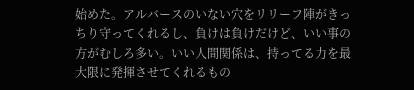始めた。アルバースのいない穴をリリーフ陣がきっちり守ってくれるし、負けは負けだけど、いい事の方がむしろ多い。いい人間関係は、持ってる力を最大限に発揮させてくれるもの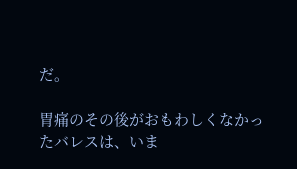だ。

胃痛のその後がおもわしくなかったバレスは、いま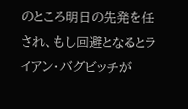のところ明日の先発を任され、もし回避となるとライアン・バグビッチが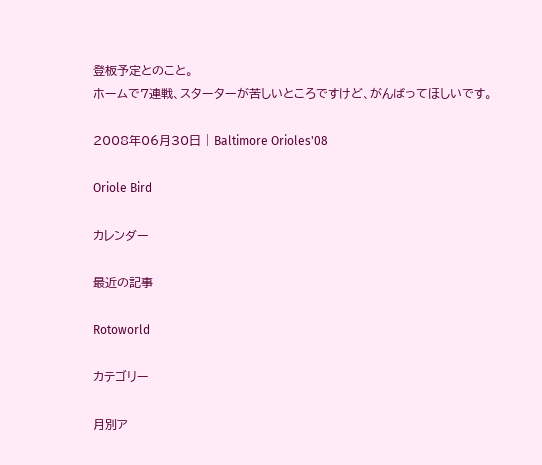登板予定とのこと。
ホームで7連戦、スターターが苦しいところですけど、がんばってほしいです。

2008年06月30日 | Baltimore Orioles'08

Oriole Bird

カレンダー

最近の記事

Rotoworld

カテゴリー

月別ア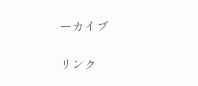ーカイブ

リンク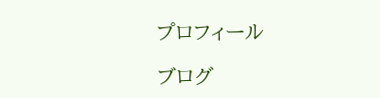プロフィール

ブログ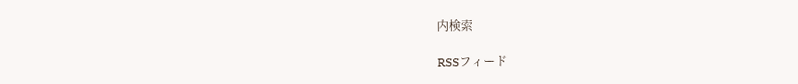内検索

RSSフィード